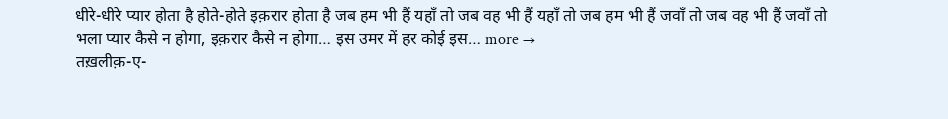धीरे-धीरे प्यार होता है होते-होते इक़रार होता है जब हम भी हैं यहाँ तो जब वह भी हैं यहाँ तो जब हम भी हैं जवाँ तो जब वह भी हैं जवाँ तो भला प्यार कैसे न होगा, इक़रार कैसे न होगा… इस उमर में हर कोई इस… more →
तख़लीक़-ए-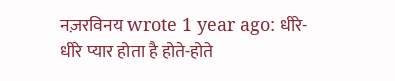नज़रविनय wrote 1 year ago: धीरे-धीरे प्यार होता है होते-होते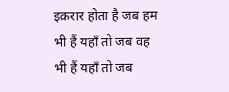इक़रार होता है जब हम भी हैं यहाँ तो जब वह भी हैं यहाँ तो जब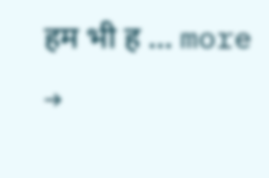हम भी ह … more →